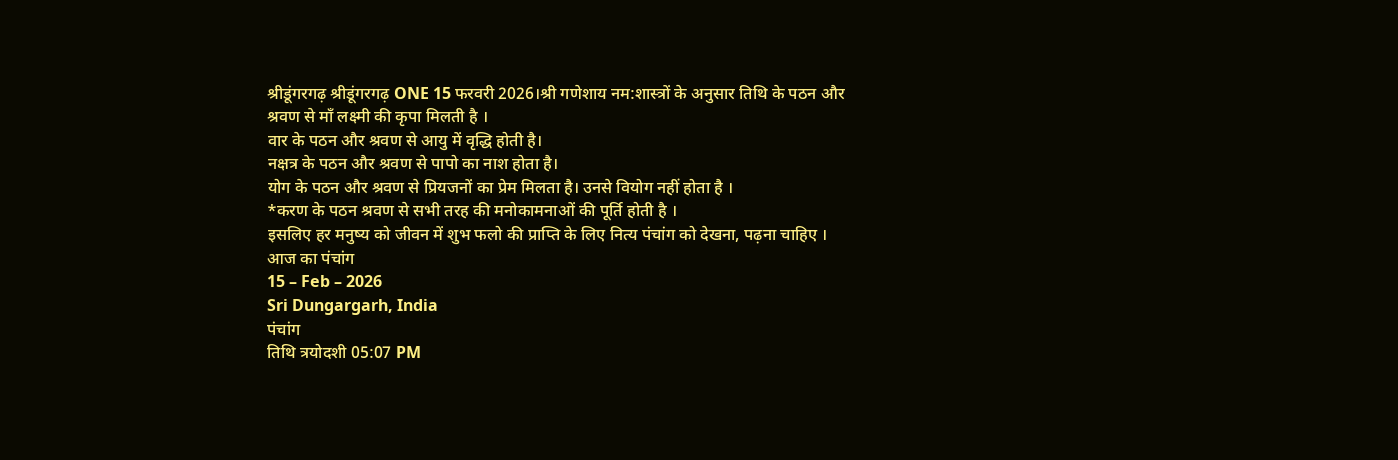श्रीडूंगरगढ़ श्रीडूंगरगढ़ ONE 15 फरवरी 2026।श्री गणेशाय नम:शास्त्रों के अनुसार तिथि के पठन और श्रवण से माँ लक्ष्मी की कृपा मिलती है ।
वार के पठन और श्रवण से आयु में वृद्धि होती है।
नक्षत्र के पठन और श्रवण से पापो का नाश होता है।
योग के पठन और श्रवण से प्रियजनों का प्रेम मिलता है। उनसे वियोग नहीं होता है ।
*करण के पठन श्रवण से सभी तरह की मनोकामनाओं की पूर्ति होती है ।
इसलिए हर मनुष्य को जीवन में शुभ फलो की प्राप्ति के लिए नित्य पंचांग को देखना, पढ़ना चाहिए ।
आज का पंचांग
15 – Feb – 2026
Sri Dungargarh, India
पंचांग
तिथि त्रयोदशी 05:07 PM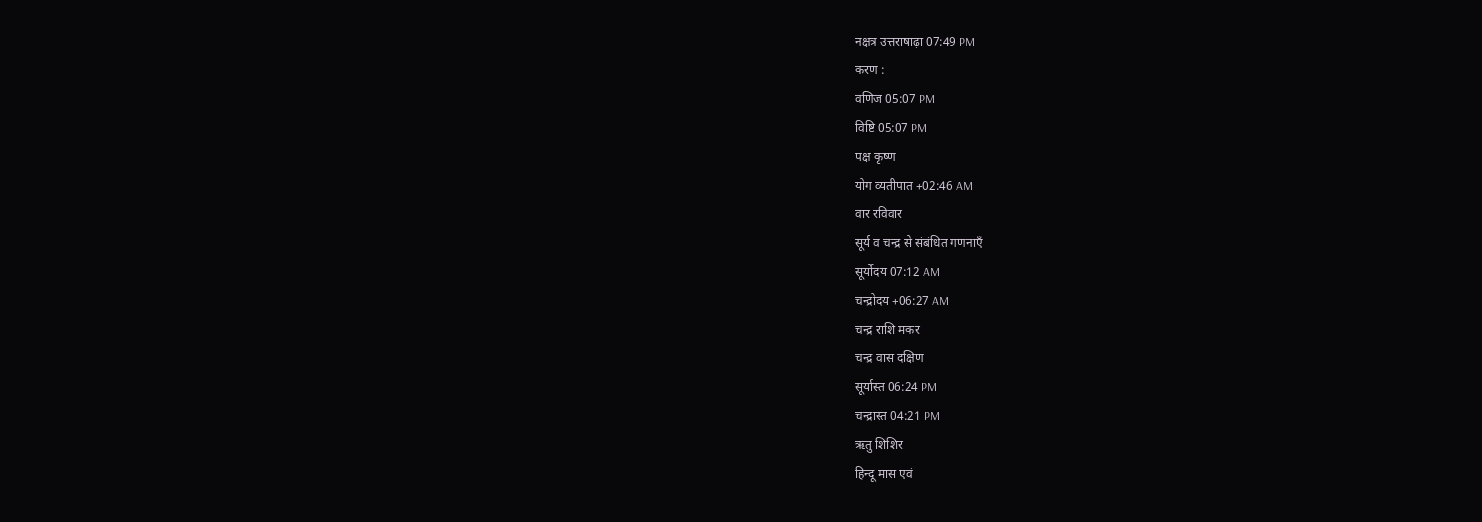नक्षत्र उत्तराषाढ़ा 07:49 PM
करण :
वणिज 05:07 PM
विष्टि 05:07 PM
पक्ष कृष्ण
योग व्यतीपात +02:46 AM
वार रविवार
सूर्य व चन्द्र से संबंधित गणनाएँ
सूर्योदय 07:12 AM
चन्द्रोदय +06:27 AM
चन्द्र राशि मकर
चन्द्र वास दक्षिण
सूर्यास्त 06:24 PM
चन्द्रास्त 04:21 PM
ऋतु शिशिर
हिन्दू मास एवं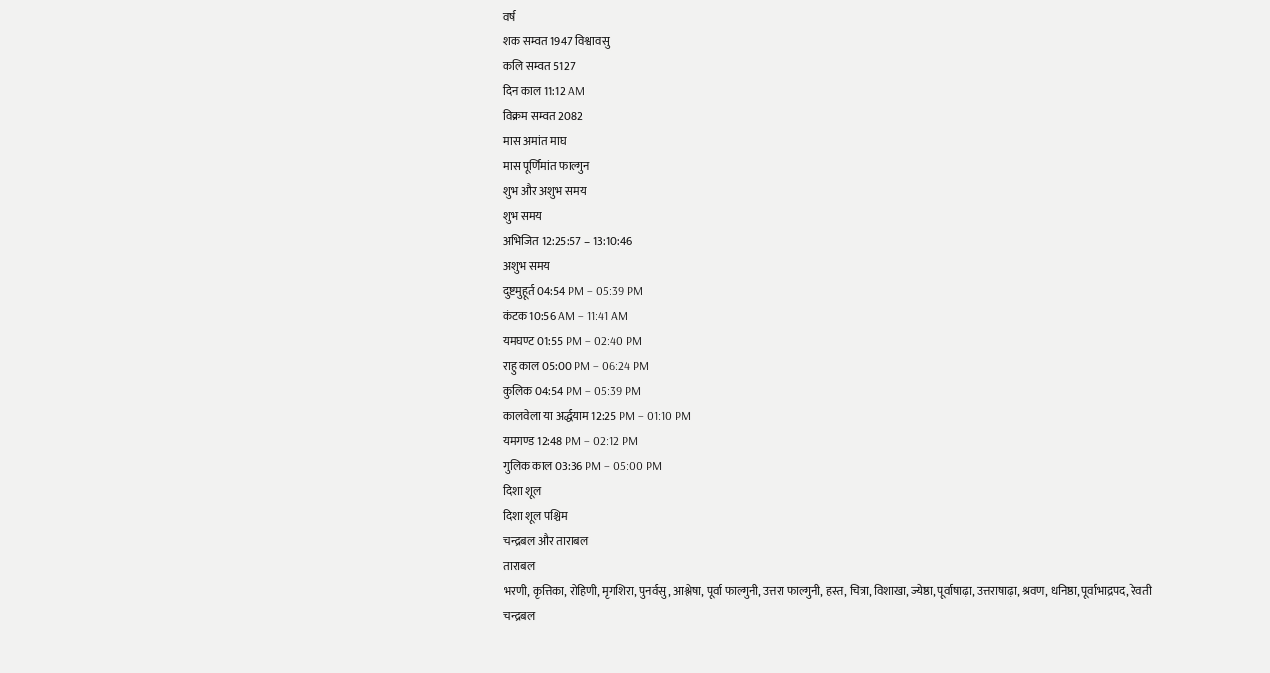वर्ष
शक सम्वत 1947 विश्वावसु
कलि सम्वत 5127
दिन काल 11:12 AM
विक्रम सम्वत 2082
मास अमांत माघ
मास पूर्णिमांत फाल्गुन
शुभ और अशुभ समय
शुभ समय
अभिजित 12:25:57 – 13:10:46
अशुभ समय
दुष्टमुहूर्त 04:54 PM – 05:39 PM
कंटक 10:56 AM – 11:41 AM
यमघण्ट 01:55 PM – 02:40 PM
राहु काल 05:00 PM – 06:24 PM
कुलिक 04:54 PM – 05:39 PM
कालवेला या अर्द्धयाम 12:25 PM – 01:10 PM
यमगण्ड 12:48 PM – 02:12 PM
गुलिक काल 03:36 PM – 05:00 PM
दिशा शूल
दिशा शूल पश्चिम
चन्द्रबल और ताराबल
ताराबल
भरणी, कृत्तिका, रोहिणी, मृगशिरा, पुनर्वसु, आश्लेषा, पूर्वा फाल्गुनी, उत्तरा फाल्गुनी, हस्त, चित्रा, विशाखा, ज्येष्ठा, पूर्वाषाढ़ा, उत्तराषाढ़ा, श्रवण, धनिष्ठा, पूर्वाभाद्रपद, रेवती
चन्द्रबल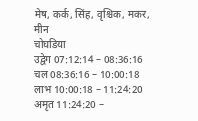मेष, कर्क, सिंह, वृश्चिक, मकर, मीन
चोघडिया
उद्वेग 07:12:14 – 08:36:16
चल 08:36:16 – 10:00:18
लाभ 10:00:18 – 11:24:20
अमृत 11:24:20 –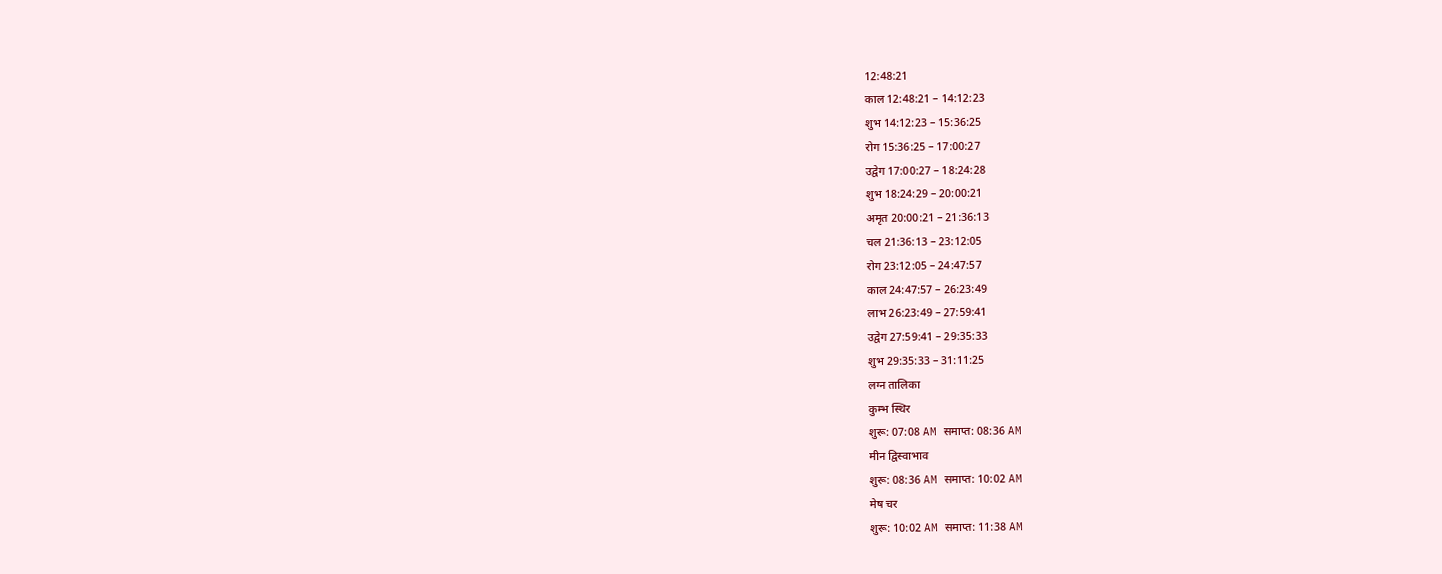12:48:21
काल 12:48:21 – 14:12:23
शुभ 14:12:23 – 15:36:25
रोग 15:36:25 – 17:00:27
उद्वेग 17:00:27 – 18:24:28
शुभ 18:24:29 – 20:00:21
अमृत 20:00:21 – 21:36:13
चल 21:36:13 – 23:12:05
रोग 23:12:05 – 24:47:57
काल 24:47:57 – 26:23:49
लाभ 26:23:49 – 27:59:41
उद्वेग 27:59:41 – 29:35:33
शुभ 29:35:33 – 31:11:25
लग्न तालिका
कुम्भ स्थिर
शुरू: 07:08 AM समाप्त: 08:36 AM
मीन द्विस्वाभाव
शुरू: 08:36 AM समाप्त: 10:02 AM
मेष चर
शुरू: 10:02 AM समाप्त: 11:38 AM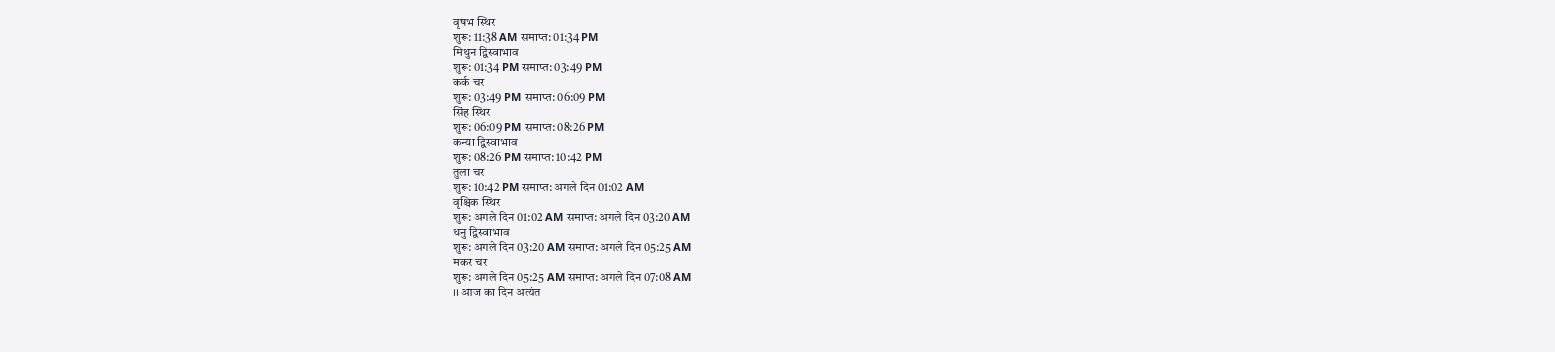वृषभ स्थिर
शुरू: 11:38 AM समाप्त: 01:34 PM
मिथुन द्विस्वाभाव
शुरू: 01:34 PM समाप्त: 03:49 PM
कर्क चर
शुरू: 03:49 PM समाप्त: 06:09 PM
सिंह स्थिर
शुरू: 06:09 PM समाप्त: 08:26 PM
कन्या द्विस्वाभाव
शुरू: 08:26 PM समाप्त: 10:42 PM
तुला चर
शुरू: 10:42 PM समाप्त: अगले दिन 01:02 AM
वृश्चिक स्थिर
शुरू: अगले दिन 01:02 AM समाप्त: अगले दिन 03:20 AM
धनु द्विस्वाभाव
शुरू: अगले दिन 03:20 AM समाप्त: अगले दिन 05:25 AM
मकर चर
शुरू: अगले दिन 05:25 AM समाप्त: अगले दिन 07:08 AM
।। आज का दिन अत्यंत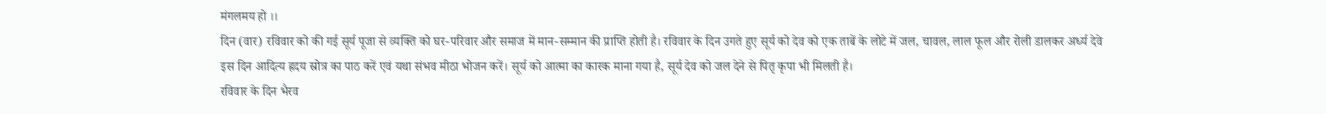मंगलमय हो ।।
दिन (वार) रविवार को की गई सूर्य पूजा से व्यक्ति को घर-परिवार और समाज में मान-सम्मान की प्राप्ति होती है। रविवार के दिन उगते हुए सूर्य को देव को एक ताबें के लोटे में जल, चावल, लाल फूल और रोली डालकर अर्ध्य देवे
इस दिन आदित्य ह्रदय स्रोत्र का पाठ करें एवं यथा संभव मीठा भोजन करें। सूर्य को आत्मा का कारक माना गया है, सूर्य देव को जल देने से पितृ कृपा भी मिलती है।
रविवार के दिन भैरव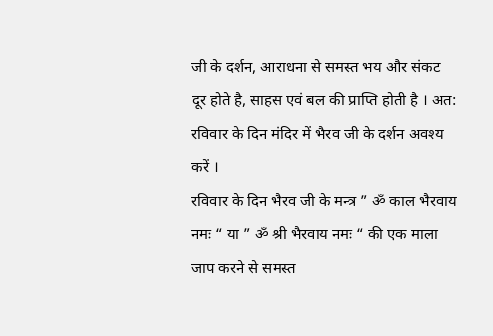जी के दर्शन, आराधना से समस्त भय और संकट दूर होते है, साहस एवं बल की प्राप्ति होती है । अत: रविवार के दिन मंदिर में भैरव जी के दर्शन अवश्य करें ।
रविवार के दिन भैरव जी के मन्त्र ” ॐ काल भैरवाय नमः “ या ” ॐ श्री भैरवाय नमः “ की एक माला जाप करने से समस्त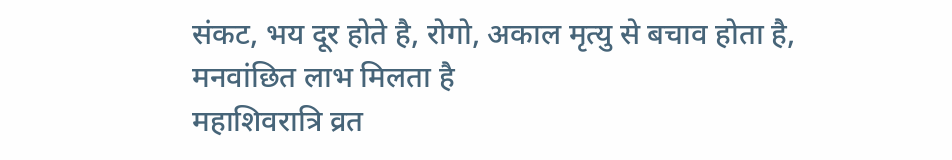संकट, भय दूर होते है, रोगो, अकाल मृत्यु से बचाव होता है, मनवांछित लाभ मिलता है
महाशिवरात्रि व्रत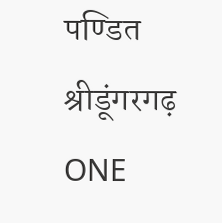पण्डित श्रीडूंगरगढ़ ONE